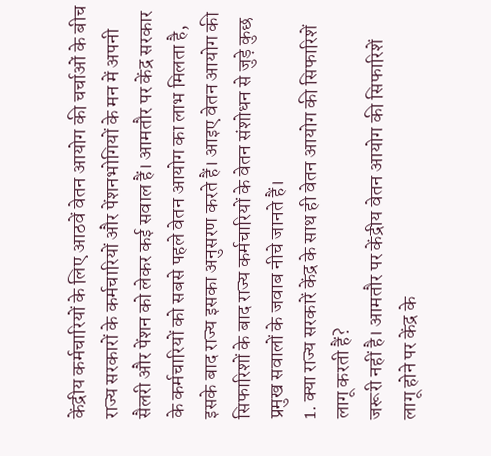केंद्रीय कर्मचारियों के लिए आठवें वेतन आयोग की चर्चाओं के बीच राज्य सरकारों के कर्मचारियों और पेंशनभोगियों के मन में अपनी सैलरी और पेंशन को लेकर कई सवाल हैं। आमतौर पर केंद्र सरकार के कर्मचारियों को सबसे पहले वेतन आयोग का लाभ मिलता है, इसके बाद राज्य इसका अनुसरण करते हैं। आइए वेतन आयोग की सिफारिशों के बाद राज्य कर्मचारियों के वेतन संशोधन से जुड़े कुछ प्रमुख सवालों के जवाब नीचे जानते हैं।
1. क्या राज्य सरकारें केंद्र के साथ ही वेतन आयोग की सिफारिशें लागू करती हैं?
जरूरी नहीं है। आमतौर पर केंद्रीय वेतन आयोग की सिफारिशें लागू होने पर केंद्र के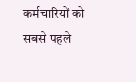कर्मचारियों को सबसे पहले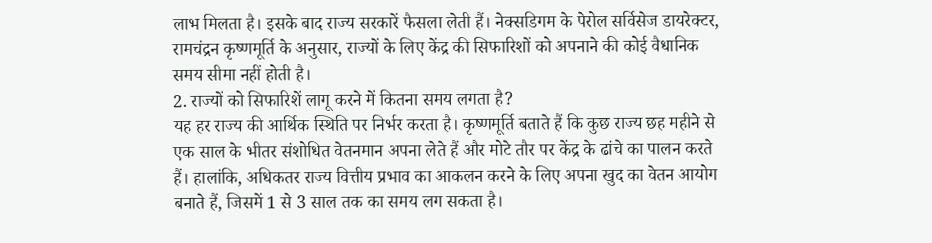लाभ मिलता है। इसके बाद राज्य सरकारें फैसला लेती हैं। नेक्सडिगम के पेरोल सर्विसेज डायरेक्टर, रामचंद्रन कृष्णमूर्ति के अनुसार, राज्यों के लिए केंद्र की सिफारिशों को अपनाने की कोई वैधानिक समय सीमा नहीं होती है।
2. राज्यों को सिफारिशें लागू करने में कितना समय लगता है?
यह हर राज्य की आर्थिक स्थिति पर निर्भर करता है। कृष्णमूर्ति बताते हैं कि कुछ राज्य छह महीने से एक साल के भीतर संशोधित वेतनमान अपना लेते हैं और मोटे तौर पर केंद्र के ढांचे का पालन करते हैं। हालांकि, अधिकतर राज्य वित्तीय प्रभाव का आकलन करने के लिए अपना खुद का वेतन आयोग बनाते हैं, जिसमें 1 से 3 साल तक का समय लग सकता है।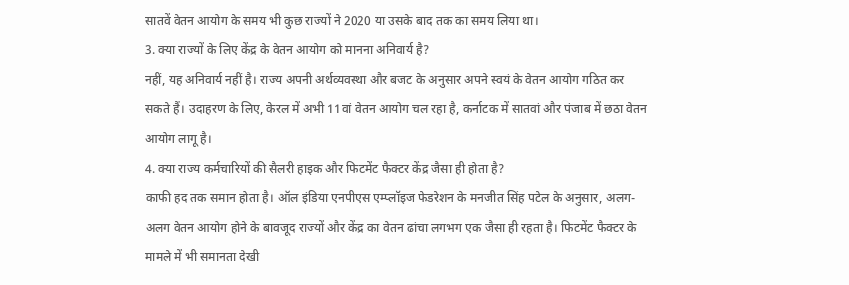सातवें वेतन आयोग के समय भी कुछ राज्यों ने 2020 या उसके बाद तक का समय लिया था।
3. क्या राज्यों के लिए केंद्र के वेतन आयोग को मानना अनिवार्य है?
नहीं, यह अनिवार्य नहीं है। राज्य अपनी अर्थव्यवस्था और बजट के अनुसार अपने स्वयं के वेतन आयोग गठित कर सकते हैं। उदाहरण के लिए, केरल में अभी 11वां वेतन आयोग चल रहा है, कर्नाटक में सातवां और पंजाब में छठा वेतन आयोग लागू है।
4. क्या राज्य कर्मचारियों की सैलरी हाइक और फिटमेंट फैक्टर केंद्र जैसा ही होता है?
काफी हद तक समान होता है। ऑल इंडिया एनपीएस एम्प्लॉइज फेडरेशन के मनजीत सिंह पटेल के अनुसार, अलग-अलग वेतन आयोग होने के बावजूद राज्यों और केंद्र का वेतन ढांचा लगभग एक जैसा ही रहता है। फिटमेंट फैक्टर के मामले में भी समानता देखी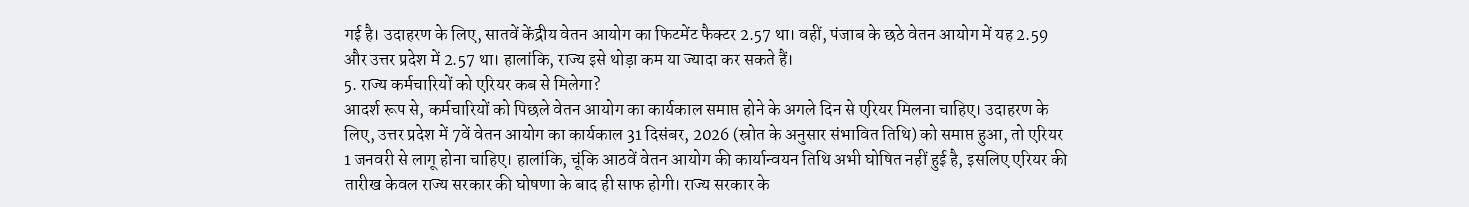गई है। उदाहरण के लिए, सातवें केंद्रीय वेतन आयोग का फिटमेंट फैक्टर 2.57 था। वहीं, पंजाब के छठे वेतन आयोग में यह 2.59 और उत्तर प्रदेश में 2.57 था। हालांकि, राज्य इसे थोड़ा कम या ज्यादा कर सकते हैं।
5. राज्य कर्मचारियों को एरियर कब से मिलेगा?
आदर्श रूप से, कर्मचारियों को पिछले वेतन आयोग का कार्यकाल समाप्त होने के अगले दिन से एरियर मिलना चाहिए। उदाहरण के लिए, उत्तर प्रदेश में 7वें वेतन आयोग का कार्यकाल 31 दिसंबर, 2026 (स्रोत के अनुसार संभावित तिथि) को समाप्त हुआ, तो एरियर 1 जनवरी से लागू होना चाहिए। हालांकि, चूंकि आठवें वेतन आयोग की कार्यान्वयन तिथि अभी घोषित नहीं हुई है, इसलिए एरियर की तारीख केवल राज्य सरकार की घोषणा के बाद ही साफ होगी। राज्य सरकार के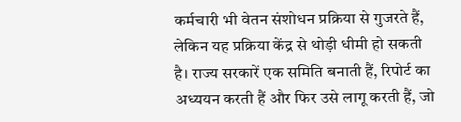कर्मचारी भी वेतन संशोधन प्रक्रिया से गुजरते हैं, लेकिन यह प्रक्रिया केंद्र से थोड़ी धीमी हो सकती है। राज्य सरकारें एक समिति बनाती हैं, रिपोर्ट का अध्ययन करती हैं और फिर उसे लागू करती हैं, जो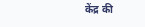केंद्र की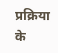प्रक्रिया के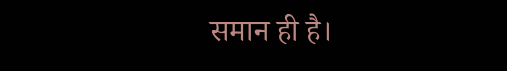समान ही है।